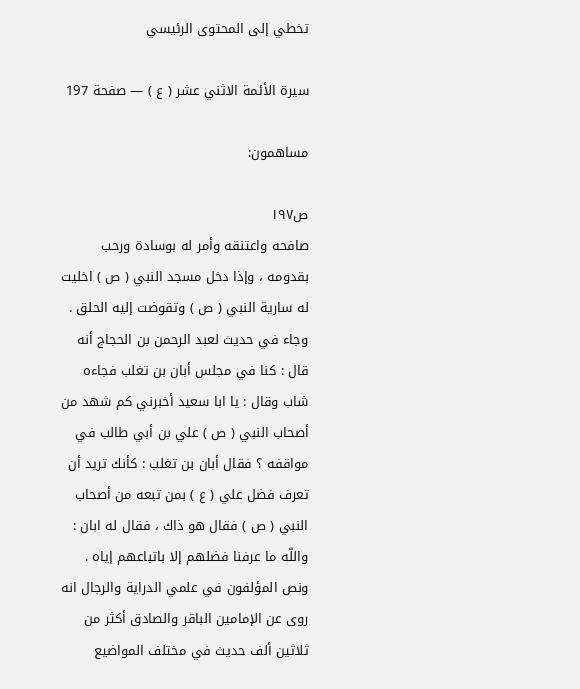تخطي إلى المحتوى الرئيسي

سيرة الأئمة الاثني عشر ( ع ) — صفحة 197

مساهمون:

ص١٩٧
صافحه واعتنقه وأمر له بوسادة ورحب بقدومه ، وإذا دخل مسجد النبي ( ص ) اخليت له سارية النبي ( ص ) وتقوضت إليه الحلق . وجاء في حديث لعبد الرحمن بن الحجاج أنه قال : كنا في مجلس أبان بن تغلب فجاءه شاب وقال : يا ابا سعيد أخبرني كم شهد من أصحاب النبي ( ص ) علي بن أبي طالب في مواقفه ؟ فقال أبان بن تغلب : كأنك تريد أن تعرف فضل علي ( ع ) بمن تبعه من أصحاب النبي ( ص ) فقال هو ذاك ، فقال له ابان : واللّه ما عرفنا فضلهم إلا باتباعهم إياه . ونص المؤلفون في علمي الدراية والرجال انه روى عن الإمامين الباقر والصادق أكثر من ثلاثين ألف حديث في مختلف المواضيع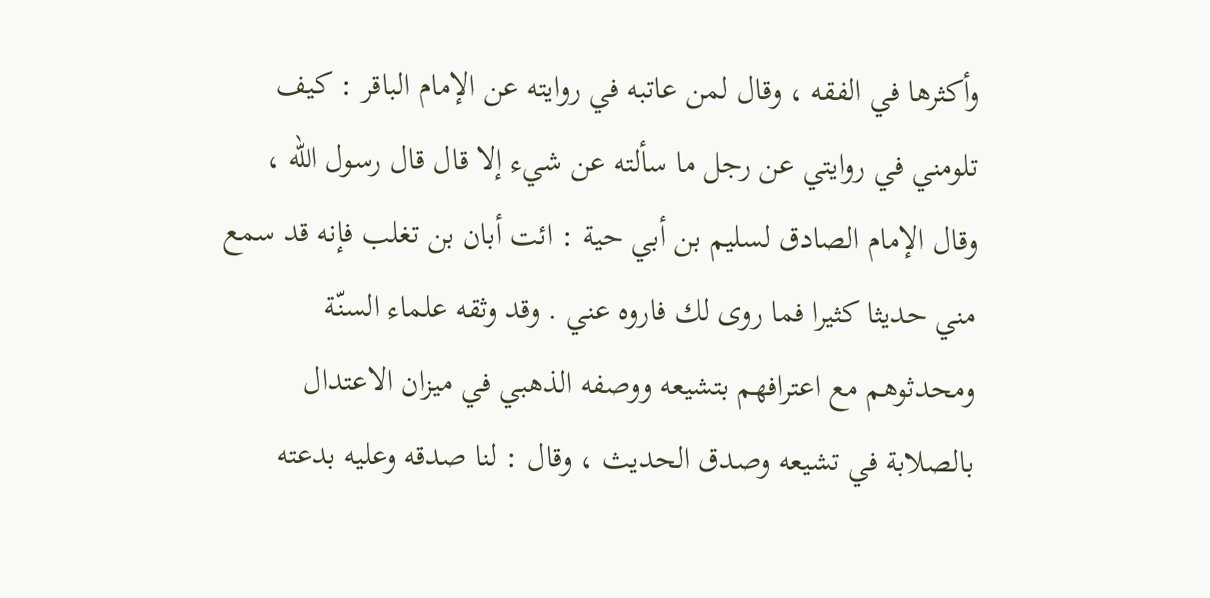وأكثرها في الفقه ، وقال لمن عاتبه في روايته عن الإمام الباقر : كيف تلومني في روايتي عن رجل ما سألته عن شيء إلا قال قال رسول اللّه ، وقال الإمام الصادق لسليم بن أبي حية : ائت أبان بن تغلب فإنه قد سمع مني حديثا كثيرا فما روى لك فاروه عني . وقد وثقه علماء السنّة ومحدثوهم مع اعترافهم بتشيعه ووصفه الذهبي في ميزان الاعتدال بالصلابة في تشيعه وصدق الحديث ، وقال : لنا صدقه وعليه بدعته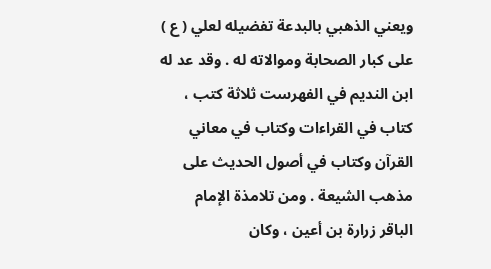ويعني الذهبي بالبدعة تفضيله لعلي ( ع ) على كبار الصحابة وموالاته له . وقد عد له ابن النديم في الفهرست ثلاثة كتب ، كتاب في القراءات وكتاب في معاني القرآن وكتاب في أصول الحديث على مذهب الشيعة . ومن تلامذة الإمام الباقر زرارة بن أعين ، وكان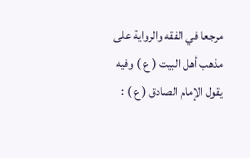مرجعا في الفقه والرواية على مذهب أهل البيت ( ع ) وفيه يقول الإمام الصادق ( ع ) :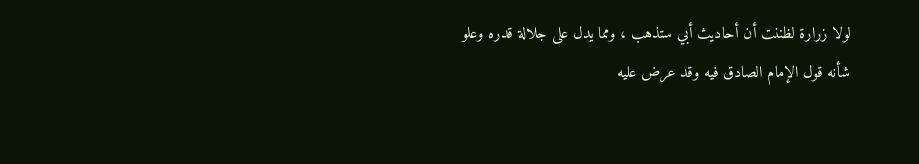لولا زرارة لظننت أن أحاديث أبي ستذهب ، ومما يدل على جلالة قدره وعلو شأنه قول الإمام الصادق فيه وقد عرض عليه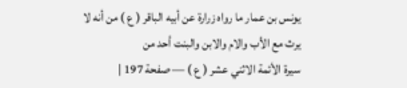يونس بن عمار ما رواه زرارة عن أبيه الباقر ( ع ) من أنه لا يرث مع الأب والام والابن والبنت أحد من
سيرة الأئمة الاثني عشر ( ع ) — صفحة 197 |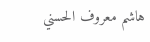هاشم معروف الحسني